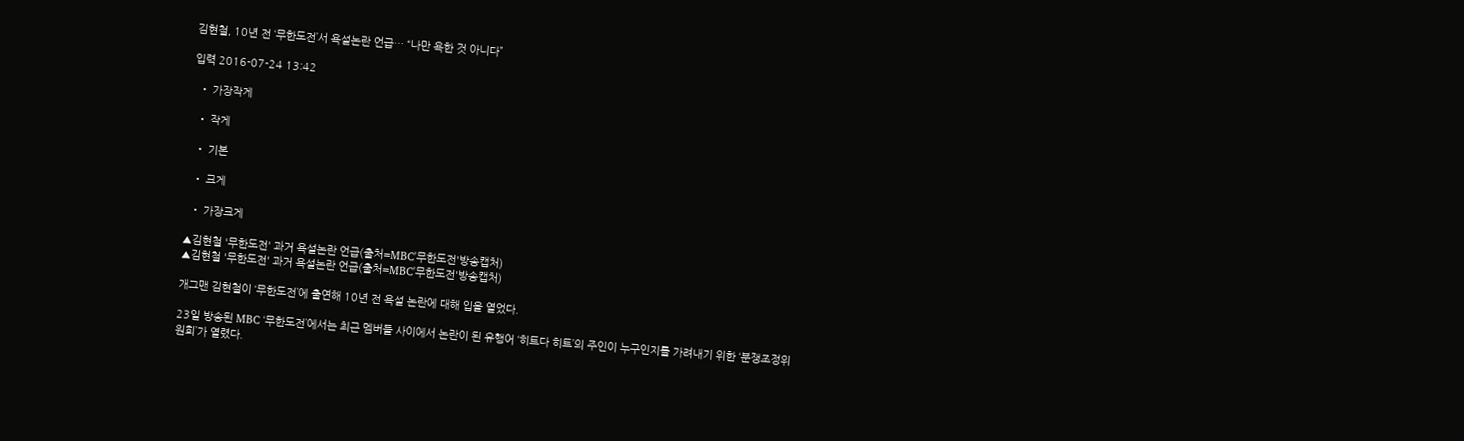김현철, 10년 전 ‘무한도전’서 욕설논란 언급… “나만 욕한 것 아니다”

입력 2016-07-24 13:42

  • 가장작게

  • 작게

  • 기본

  • 크게

  • 가장크게

▲김현철 '무한도전' 과거 욕설논란 언급(출처=MBC'무한도전'방송캡처)
▲김현철 '무한도전' 과거 욕설논란 언급(출처=MBC'무한도전'방송캡처)

개그맨 김현철이 ‘무한도전’에 출연해 10년 전 욕설 논란에 대해 입을 열었다.

23일 방송된 MBC ‘무한도전’에서는 최근 멤버들 사이에서 논란이 된 유행어 ‘히트다 히트’의 주인이 누구인지를 가려내기 위한 ‘분쟁조정위원회’가 열렸다.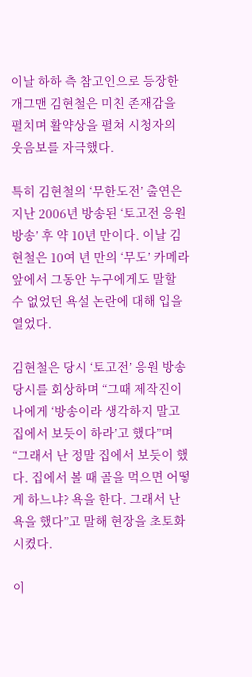이날 하하 측 참고인으로 등장한 개그맨 김현철은 미친 존재감을 펼치며 활약상을 펼쳐 시청자의 웃음보를 자극했다.

특히 김현철의 ‘무한도전’ 출연은 지난 2006년 방송된 ‘토고전 응원 방송’ 후 약 10년 만이다. 이날 김현철은 10여 년 만의 ‘무도’ 카메라 앞에서 그동안 누구에게도 말할 수 없었던 욕설 논란에 대해 입을 열었다.

김현철은 당시 ‘토고전’ 응원 방송 당시를 회상하며 “그때 제작진이 나에게 ‘방송이라 생각하지 말고 집에서 보듯이 하라’고 했다”며 “그래서 난 정말 집에서 보듯이 했다. 집에서 볼 때 골을 먹으면 어떻게 하느냐? 욕을 한다. 그래서 난 욕을 했다”고 말해 현장을 초토화 시켰다.

이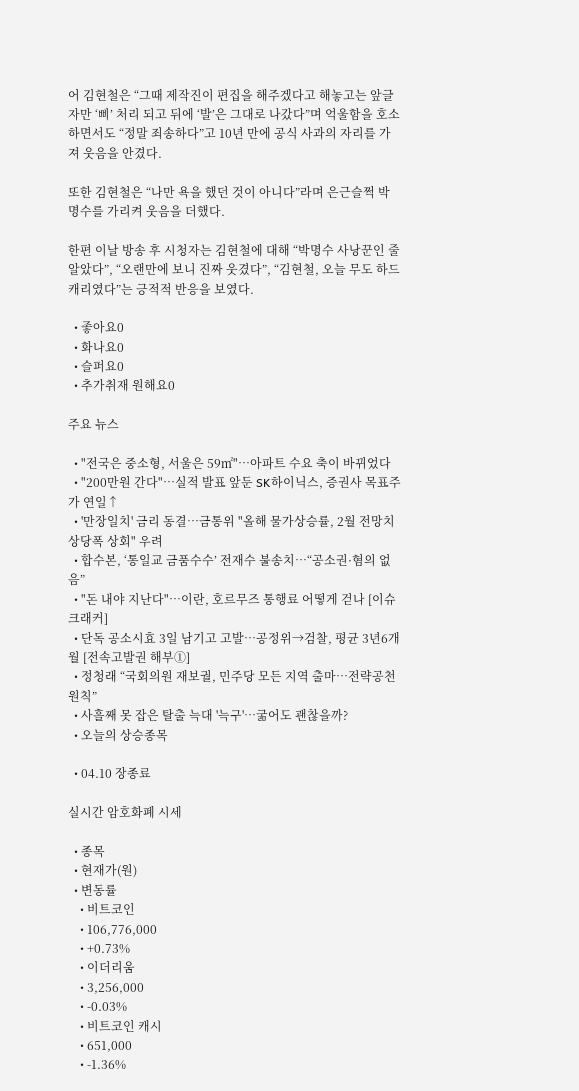어 김현철은 “그때 제작진이 편집을 해주겠다고 해놓고는 앞글자만 ‘삐’ 처리 되고 뒤에 ‘발’은 그대로 나갔다”며 억울함을 호소하면서도 “정말 죄송하다”고 10년 만에 공식 사과의 자리를 가져 웃음을 안겼다.

또한 김현철은 “나만 욕을 했던 것이 아니다”라며 은근슬쩍 박명수를 가리켜 웃음을 더했다.

한편 이날 방송 후 시청자는 김현철에 대해 “박명수 사낭꾼인 줄 알았다”, “오랜만에 보니 진짜 웃겼다”, “김현철, 오늘 무도 하드 캐리였다”는 긍적적 반응을 보였다.

  • 좋아요0
  • 화나요0
  • 슬퍼요0
  • 추가취재 원해요0

주요 뉴스

  • "전국은 중소형, 서울은 59㎡"⋯아파트 수요 축이 바뀌었다
  • "200만원 간다"⋯실적 발표 앞둔 SK하이닉스, 증권사 목표주가 연일↑
  • '만장일치' 금리 동결⋯금통위 "올해 물가상승률, 2월 전망치 상당폭 상회" 우려
  • 합수본, ‘통일교 금품수수’ 전재수 불송치…“공소권·혐의 없음”
  • "돈 내야 지난다"⋯이란, 호르무즈 통행료 어떻게 걷나 [이슈크래커]
  • 단독 공소시효 3일 남기고 고발…공정위→검찰, 평균 3년6개월 [전속고발권 해부①]
  • 정청래 “국회의원 재보궐, 민주당 모든 지역 출마…전략공천 원칙”
  • 사흘째 못 잡은 탈출 늑대 '늑구'…굶어도 괜찮을까?
  • 오늘의 상승종목

  • 04.10 장종료

실시간 암호화폐 시세

  • 종목
  • 현재가(원)
  • 변동률
    • 비트코인
    • 106,776,000
    • +0.73%
    • 이더리움
    • 3,256,000
    • -0.03%
    • 비트코인 캐시
    • 651,000
    • -1.36%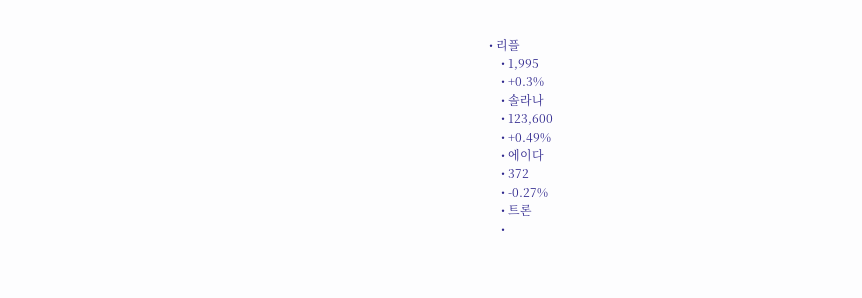• 리플
    • 1,995
    • +0.3%
    • 솔라나
    • 123,600
    • +0.49%
    • 에이다
    • 372
    • -0.27%
    • 트론
    •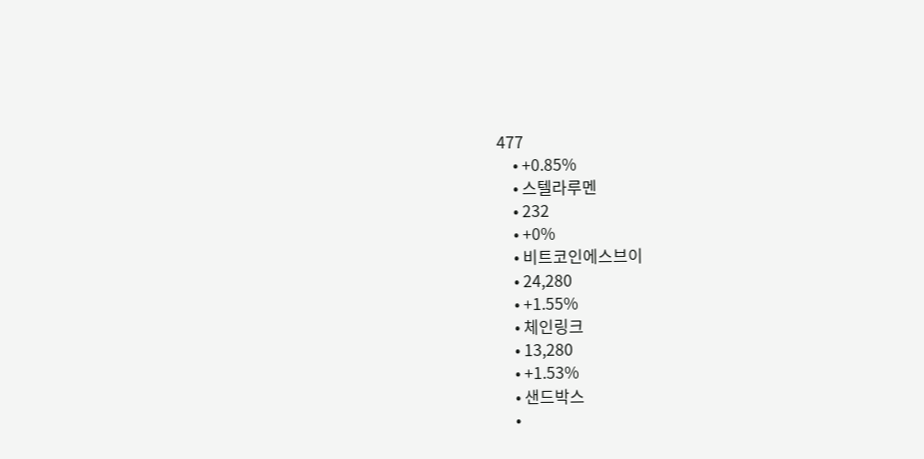477
    • +0.85%
    • 스텔라루멘
    • 232
    • +0%
    • 비트코인에스브이
    • 24,280
    • +1.55%
    • 체인링크
    • 13,280
    • +1.53%
    • 샌드박스
    •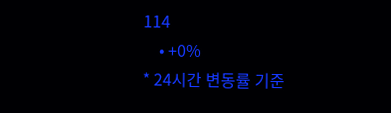114
    • +0%
* 24시간 변동률 기준